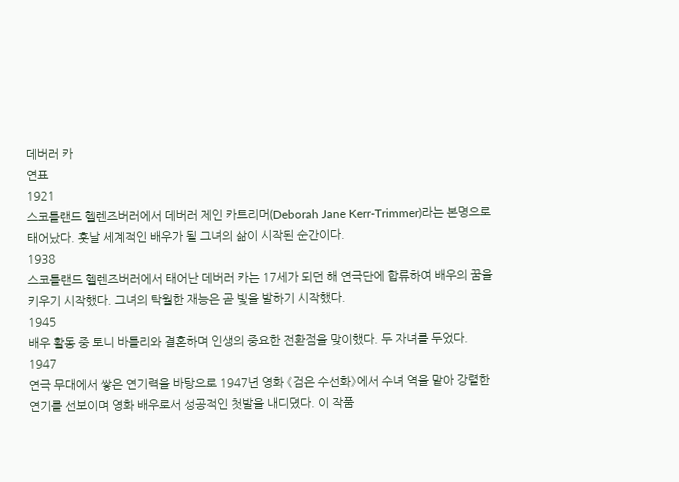데버러 카
연표
1921
스코틀랜드 헬렌즈버러에서 데버러 제인 카트리머(Deborah Jane Kerr-Trimmer)라는 본명으로 태어났다. 훗날 세계적인 배우가 될 그녀의 삶이 시작된 순간이다.
1938
스코틀랜드 헬렌즈버러에서 태어난 데버러 카는 17세가 되던 해 연극단에 합류하여 배우의 꿈을 키우기 시작했다. 그녀의 탁월한 재능은 곧 빛을 발하기 시작했다.
1945
배우 활동 중 토니 바틀리와 결혼하며 인생의 중요한 전환점을 맞이했다. 두 자녀를 두었다.
1947
연극 무대에서 쌓은 연기력을 바탕으로 1947년 영화 《검은 수선화》에서 수녀 역을 맡아 강렬한 연기를 선보이며 영화 배우로서 성공적인 첫발을 내디뎠다. 이 작품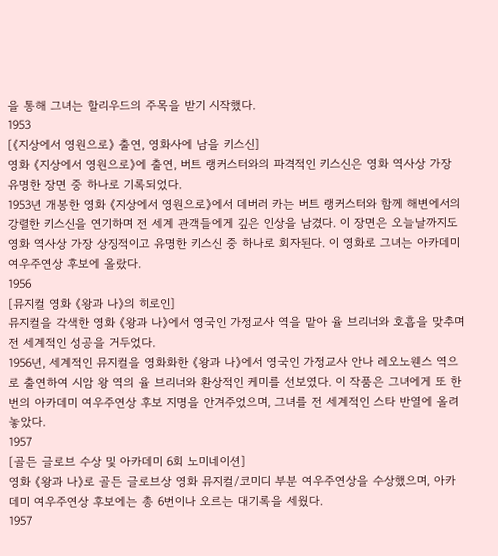을 통해 그녀는 할리우드의 주목을 받기 시작했다.
1953
[《지상에서 영원으로》 출연, 영화사에 남을 키스신]
영화 《지상에서 영원으로》에 출연, 버트 랭커스터와의 파격적인 키스신은 영화 역사상 가장 유명한 장면 중 하나로 기록되었다.
1953년 개봉한 영화 《지상에서 영원으로》에서 데버러 카는 버트 랭커스터와 함께 해변에서의 강렬한 키스신을 연기하며 전 세계 관객들에게 깊은 인상을 남겼다. 이 장면은 오늘날까지도 영화 역사상 가장 상징적이고 유명한 키스신 중 하나로 회자된다. 이 영화로 그녀는 아카데미 여우주연상 후보에 올랐다.
1956
[뮤지컬 영화 《왕과 나》의 히로인]
뮤지컬을 각색한 영화 《왕과 나》에서 영국인 가정교사 역을 맡아 율 브리너와 호흡을 맞추며 전 세계적인 성공을 거두었다.
1956년, 세계적인 뮤지컬을 영화화한 《왕과 나》에서 영국인 가정교사 안나 레오노웬스 역으로 출연하여 시암 왕 역의 율 브리너와 환상적인 케미를 선보였다. 이 작품은 그녀에게 또 한 번의 아카데미 여우주연상 후보 지명을 안겨주었으며, 그녀를 전 세계적인 스타 반열에 올려놓았다.
1957
[골든 글로브 수상 및 아카데미 6회 노미네이션]
영화 《왕과 나》로 골든 글로브상 영화 뮤지컬/코미디 부분 여우주연상을 수상했으며, 아카데미 여우주연상 후보에는 총 6번이나 오르는 대기록을 세웠다.
1957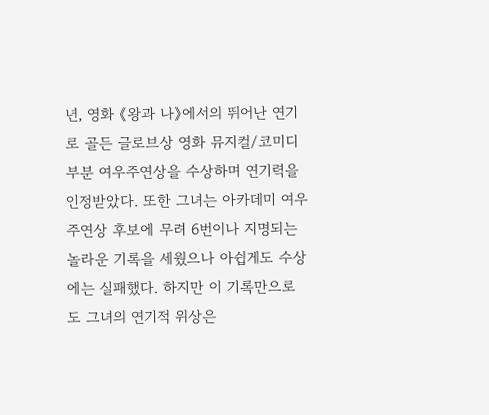년, 영화 《왕과 나》에서의 뛰어난 연기로 골든 글로브상 영화 뮤지컬/코미디 부분 여우주연상을 수상하며 연기력을 인정받았다. 또한 그녀는 아카데미 여우주연상 후보에 무려 6번이나 지명되는 놀라운 기록을 세웠으나 아쉽게도 수상에는 실패했다. 하지만 이 기록만으로도 그녀의 연기적 위상은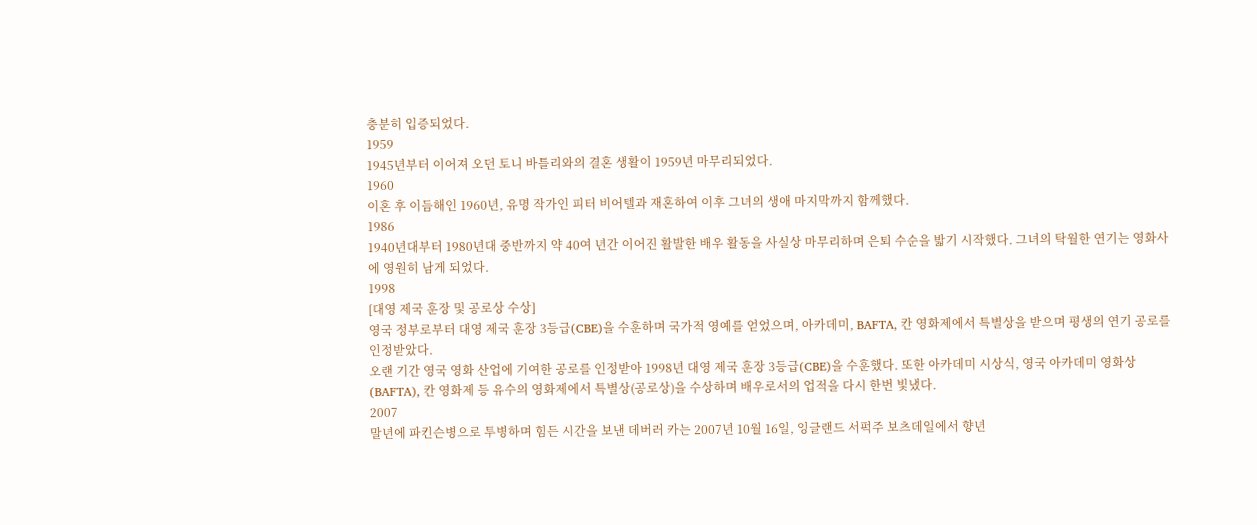충분히 입증되었다.
1959
1945년부터 이어져 오던 토니 바틀리와의 결혼 생활이 1959년 마무리되었다.
1960
이혼 후 이듬해인 1960년, 유명 작가인 피터 비어텔과 재혼하여 이후 그녀의 생애 마지막까지 함께했다.
1986
1940년대부터 1980년대 중반까지 약 40여 년간 이어진 활발한 배우 활동을 사실상 마무리하며 은퇴 수순을 밟기 시작했다. 그녀의 탁월한 연기는 영화사에 영원히 남게 되었다.
1998
[대영 제국 훈장 및 공로상 수상]
영국 정부로부터 대영 제국 훈장 3등급(CBE)을 수훈하며 국가적 영예를 얻었으며, 아카데미, BAFTA, 칸 영화제에서 특별상을 받으며 평생의 연기 공로를 인정받았다.
오랜 기간 영국 영화 산업에 기여한 공로를 인정받아 1998년 대영 제국 훈장 3등급(CBE)을 수훈했다. 또한 아카데미 시상식, 영국 아카데미 영화상(BAFTA), 칸 영화제 등 유수의 영화제에서 특별상(공로상)을 수상하며 배우로서의 업적을 다시 한번 빛냈다.
2007
말년에 파킨슨병으로 투병하며 힘든 시간을 보낸 데버러 카는 2007년 10월 16일, 잉글랜드 서퍽주 보츠데일에서 향년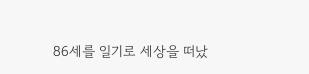86세를 일기로 세상을 떠났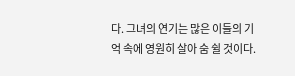다. 그녀의 연기는 많은 이들의 기억 속에 영원히 살아 숨 쉴 것이다.